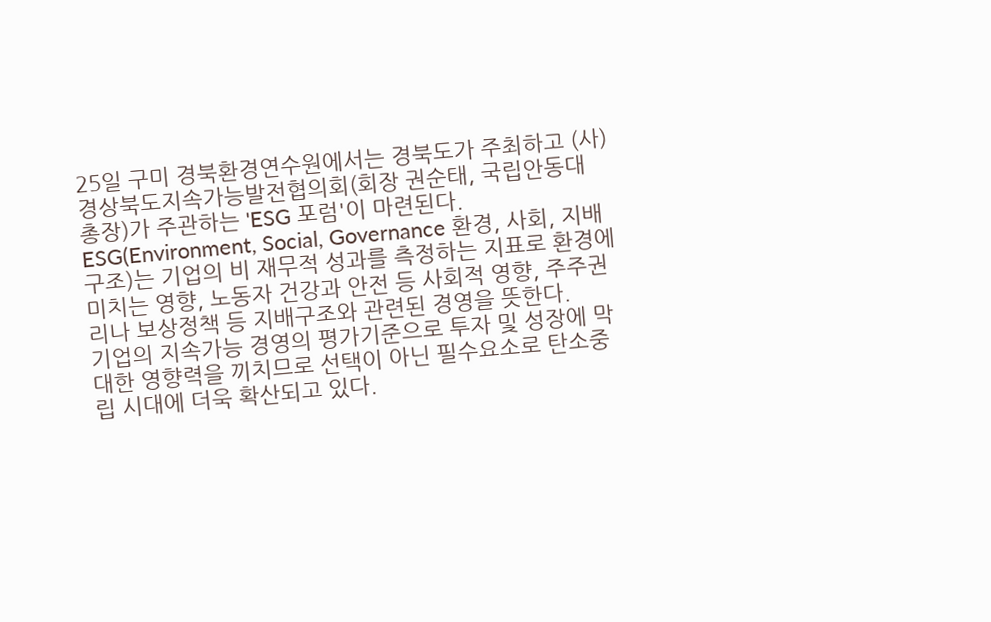25일 구미 경북환경연수원에서는 경북도가 주최하고 (사)경상북도지속가능발전협의회(회장 권순태, 국립안동대 총장)가 주관하는 'ESG 포럼'이 마련된다.
ESG(Environment, Social, Governance 환경, 사회, 지배구조)는 기업의 비 재무적 성과를 측정하는 지표로 환경에 미치는 영향, 노동자 건강과 안전 등 사회적 영향, 주주권리나 보상정책 등 지배구조와 관련된 경영을 뜻한다.
기업의 지속가능 경영의 평가기준으로 투자 및 성장에 막대한 영향력을 끼치므로 선택이 아닌 필수요소로 탄소중립 시대에 더욱 확산되고 있다.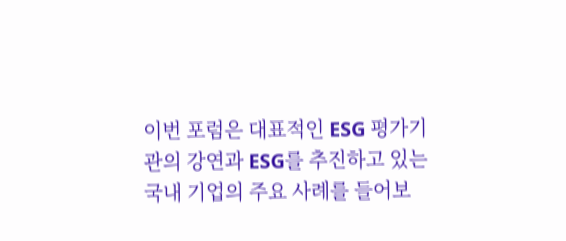이번 포럼은 대표적인 ESG 평가기관의 강연과 ESG를 추진하고 있는 국내 기업의 주요 사례를 들어보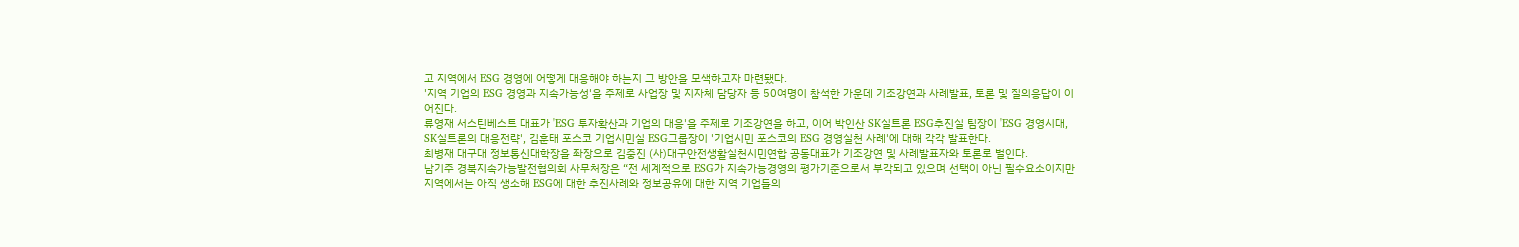고 지역에서 ESG 경영에 어떻게 대응해야 하는지 그 방안을 모색하고자 마련됐다.
'지역 기업의 ESG 경영과 지속가능성'을 주제로 사업장 및 지자체 담당자 등 50여명이 참석한 가운데 기조강연과 사례발표, 토론 및 질의응답이 이어진다.
류영재 서스틴베스트 대표가 'ESG 투자확산과 기업의 대응'을 주제로 기조강연을 하고, 이어 박인산 SK실트론 ESG추진실 팀장이 'ESG 경영시대, SK실트론의 대응전략', 김훈태 포스코 기업시민실 ESG그룹장이 '기업시민 포스코의 ESG 경영실천 사례'에 대해 각각 발표한다.
최병재 대구대 정보통신대학장을 좌장으로 김중진 (사)대구안전생활실천시민연합 공동대표가 기조강연 및 사례발표자와 토론로 벌인다.
남기주 경북지속가능발전협의회 사무처장은 “전 세계적으로 ESG가 지속가능경영의 평가기준으로서 부각되고 있으며 선택이 아닌 필수요소이지만 지역에서는 아직 생소해 ESG에 대한 추진사례와 정보공유에 대한 지역 기업들의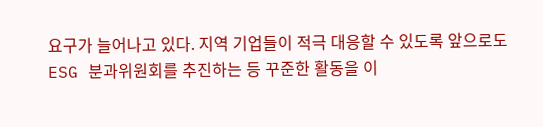요구가 늘어나고 있다. 지역 기업들이 적극 대응할 수 있도록 앞으로도 ESG 분과위원회를 추진하는 등 꾸준한 활동을 이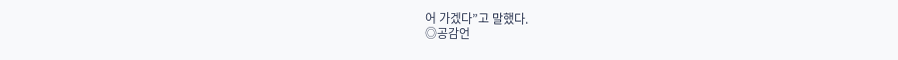어 가겠다”고 말했다.
◎공감언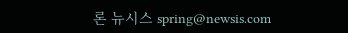론 뉴시스 spring@newsis.com